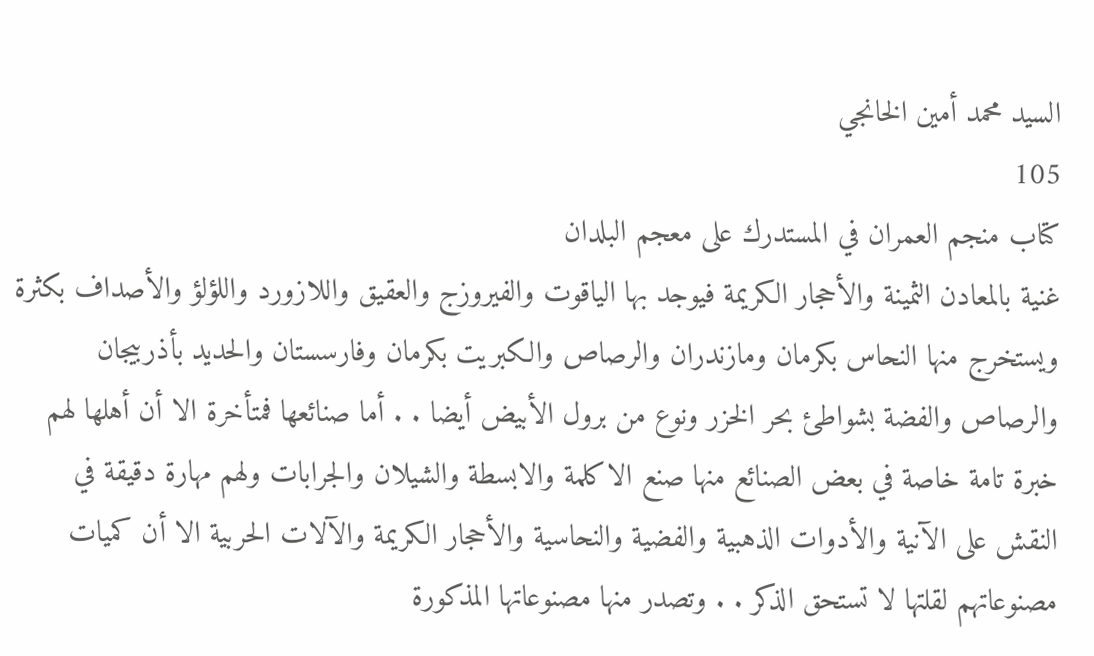السيد محمد أمين الخانجي
105
كتاب منجم العمران في المستدرك على معجم البلدان
غنية بالمعادن الثمينة والأحجار الكريمة فيوجد بها الياقوت والفيروزج والعقيق واللازورد واللؤلؤ والأصداف بكثرة ويستخرج منها النحاس بكرمان ومازندران والرصاص والكبريت بكرمان وفارسستان والحديد بأذربيجان والرصاص والفضة بشواطئ بحر الخزر ونوع من برول الأبيض أيضا . . أما صنائعها فمتأخرة الا أن أهلها لهم خبرة تامة خاصة في بعض الصنائع منها صنع الاكلمة والابسطة والشيلان والجرابات ولهم مهارة دقيقة في النقش على الآنية والأدوات الذهبية والفضية والنحاسية والأحجار الكريمة والآلات الحربية الا أن كميات مصنوعاتهم لقلتها لا تستحق الذكر . . وتصدر منها مصنوعاتها المذكورة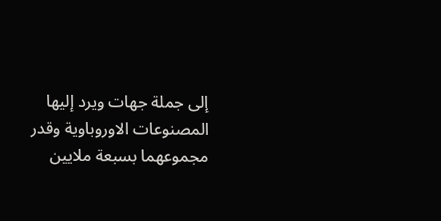إلى جملة جهات ويرد إليها المصنوعات الاوروباوية وقدر مجموعهما بسبعة ملايين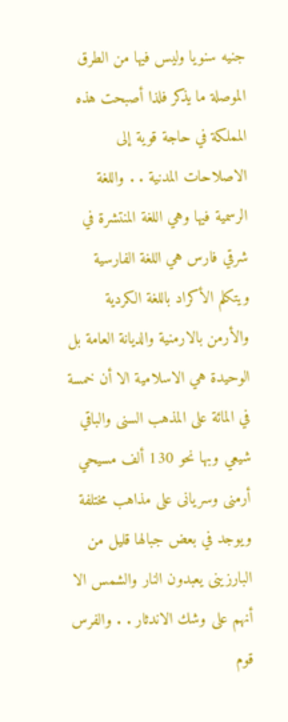جنيه سنويا وليس فيها من الطرق الموصلة ما يذكر فلذا أصبحت هذه المملكة في حاجة قوية إلى الاصلاحات المدنية . . واللغة الرسمية فيها وهي اللغة المنتشرة في شرقي فارس هي اللغة الفارسية ويتكلم الأكراد باللغة الكردية والأرمن بالارمنية والديانة العامة بل الوحيدة هي الاسلامية الا أن خمسة في المائة على المذهب السنى والباقي شيعي وبها نحو 130 ألف مسيحي أرمنى وسريانى على مذاهب مختلفة ويوجد في بعض جبالها قليل من البارزينى يعبدون النار والشمس الا أنهم على وشك الاندثار . . والفرس قوم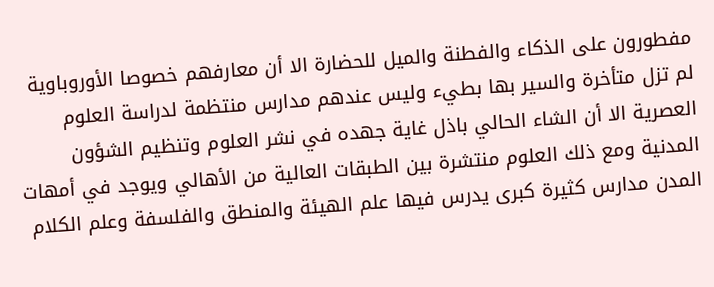مفطورون على الذكاء والفطنة والميل للحضارة الا أن معارفهم خصوصا الأوروباوية لم تزل متأخرة والسير بها بطيء وليس عندهم مدارس منتظمة لدراسة العلوم العصرية الا أن الشاء الحالي باذل غاية جهده في نشر العلوم وتنظيم الشؤون المدنية ومع ذلك العلوم منتشرة بين الطبقات العالية من الأهالي ويوجد في أمهات المدن مدارس كثيرة كبرى يدرس فيها علم الهيئة والمنطق والفلسفة وعلم الكلام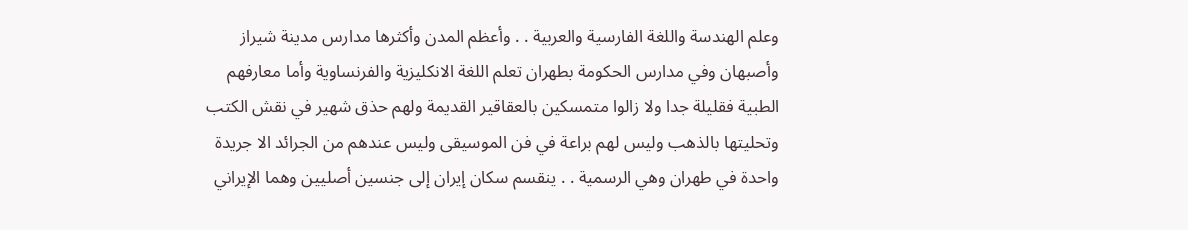وعلم الهندسة واللغة الفارسية والعربية . . وأعظم المدن وأكثرها مدارس مدينة شيراز وأصبهان وفي مدارس الحكومة بطهران تعلم اللغة الانكليزية والفرنساوية وأما معارفهم الطبية فقليلة جدا ولا زالوا متمسكين بالعقاقير القديمة ولهم حذق شهير في نقش الكتب وتحليتها بالذهب وليس لهم براعة في فن الموسيقى وليس عندهم من الجرائد الا جريدة واحدة في طهران وهي الرسمية . . ينقسم سكان إيران إلى جنسين أصليين وهما الإيراني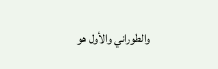والطوراني والأول هو